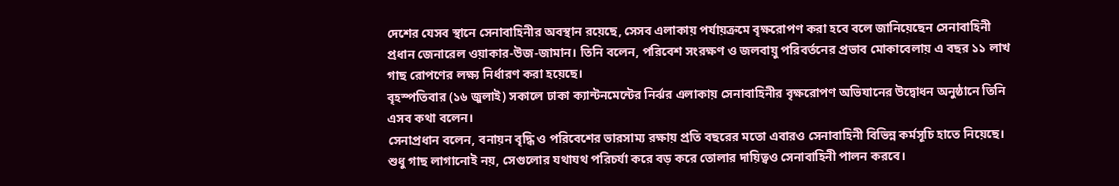দেশের যেসব স্থানে সেনাবাহিনীর অবস্থান রয়েছে, সেসব এলাকায় পর্যায়ক্রমে বৃক্ষরোপণ করা হবে বলে জানিয়েছেন সেনাবাহিনী প্রধান জেনারেল ওয়াকার-উজ-জামান। তিনি বলেন, পরিবেশ সংরক্ষণ ও জলবায়ু পরিবর্তনের প্রভাব মোকাবেলায় এ বছর ১১ লাখ গাছ রোপণের লক্ষ্য নির্ধারণ করা হয়েছে।
বৃহস্পতিবার (১৬ জুলাই) সকালে ঢাকা ক্যান্টনমেন্টের নির্ঝর এলাকায় সেনাবাহিনীর বৃক্ষরোপণ অভিযানের উদ্বোধন অনুষ্ঠানে তিনি এসব কথা বলেন।
সেনাপ্রধান বলেন, বনায়ন বৃদ্ধি ও পরিবেশের ভারসাম্য রক্ষায় প্রতি বছরের মতো এবারও সেনাবাহিনী বিভিন্ন কর্মসূচি হাতে নিয়েছে। শুধু গাছ লাগানোই নয়, সেগুলোর যথাযথ পরিচর্যা করে বড় করে তোলার দায়িত্বও সেনাবাহিনী পালন করবে।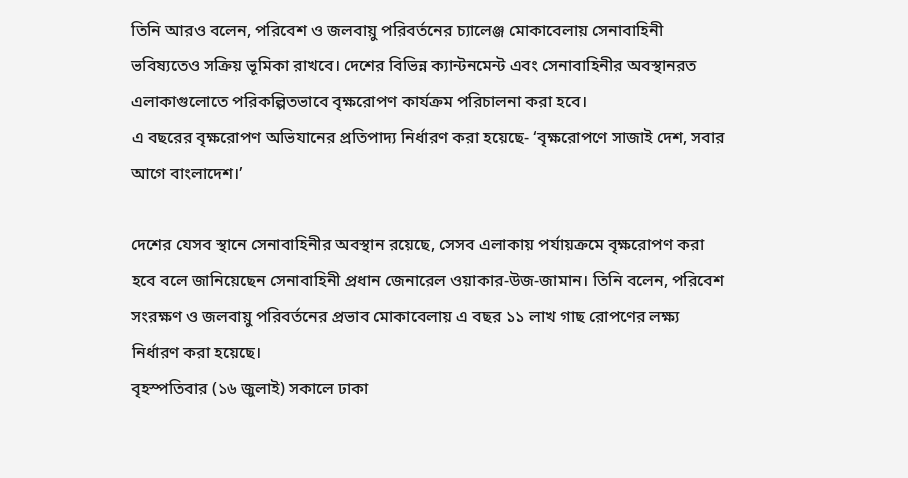তিনি আরও বলেন, পরিবেশ ও জলবায়ু পরিবর্তনের চ্যালেঞ্জ মোকাবেলায় সেনাবাহিনী ভবিষ্যতেও সক্রিয় ভূমিকা রাখবে। দেশের বিভিন্ন ক্যান্টনমেন্ট এবং সেনাবাহিনীর অবস্থানরত এলাকাগুলোতে পরিকল্পিতভাবে বৃক্ষরোপণ কার্যক্রম পরিচালনা করা হবে।
এ বছরের বৃক্ষরোপণ অভিযানের প্রতিপাদ্য নির্ধারণ করা হয়েছে- ‘বৃক্ষরোপণে সাজাই দেশ, সবার আগে বাংলাদেশ।’

দেশের যেসব স্থানে সেনাবাহিনীর অবস্থান রয়েছে, সেসব এলাকায় পর্যায়ক্রমে বৃক্ষরোপণ করা হবে বলে জানিয়েছেন সেনাবাহিনী প্রধান জেনারেল ওয়াকার-উজ-জামান। তিনি বলেন, পরিবেশ সংরক্ষণ ও জলবায়ু পরিবর্তনের প্রভাব মোকাবেলায় এ বছর ১১ লাখ গাছ রোপণের লক্ষ্য নির্ধারণ করা হয়েছে।
বৃহস্পতিবার (১৬ জুলাই) সকালে ঢাকা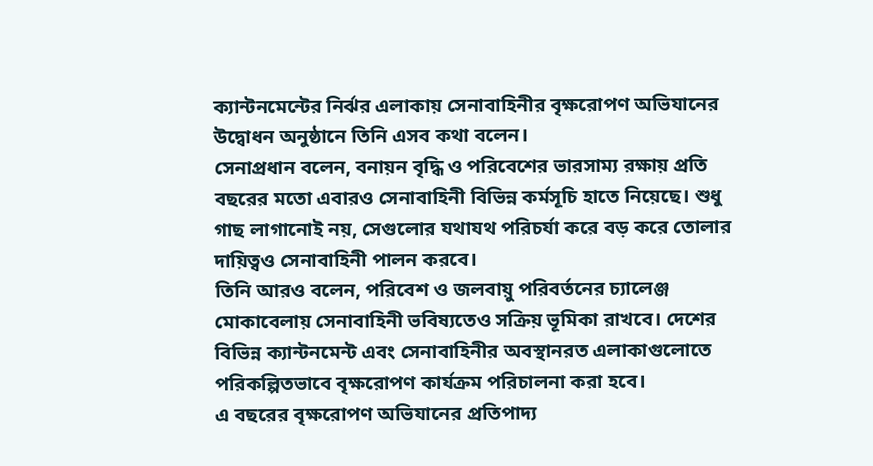ক্যান্টনমেন্টের নির্ঝর এলাকায় সেনাবাহিনীর বৃক্ষরোপণ অভিযানের উদ্বোধন অনুষ্ঠানে তিনি এসব কথা বলেন।
সেনাপ্রধান বলেন, বনায়ন বৃদ্ধি ও পরিবেশের ভারসাম্য রক্ষায় প্রতি বছরের মতো এবারও সেনাবাহিনী বিভিন্ন কর্মসূচি হাতে নিয়েছে। শুধু গাছ লাগানোই নয়, সেগুলোর যথাযথ পরিচর্যা করে বড় করে তোলার দায়িত্বও সেনাবাহিনী পালন করবে।
তিনি আরও বলেন, পরিবেশ ও জলবায়ু পরিবর্তনের চ্যালেঞ্জ মোকাবেলায় সেনাবাহিনী ভবিষ্যতেও সক্রিয় ভূমিকা রাখবে। দেশের বিভিন্ন ক্যান্টনমেন্ট এবং সেনাবাহিনীর অবস্থানরত এলাকাগুলোতে পরিকল্পিতভাবে বৃক্ষরোপণ কার্যক্রম পরিচালনা করা হবে।
এ বছরের বৃক্ষরোপণ অভিযানের প্রতিপাদ্য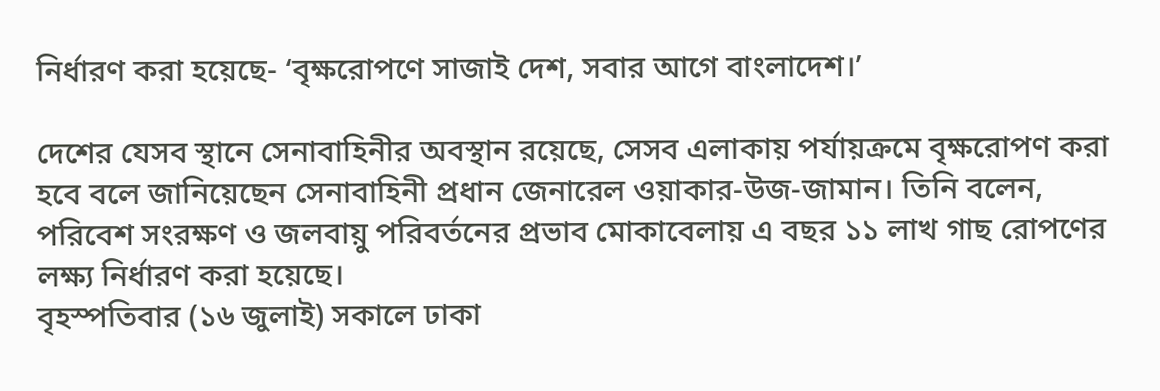নির্ধারণ করা হয়েছে- ‘বৃক্ষরোপণে সাজাই দেশ, সবার আগে বাংলাদেশ।’

দেশের যেসব স্থানে সেনাবাহিনীর অবস্থান রয়েছে, সেসব এলাকায় পর্যায়ক্রমে বৃক্ষরোপণ করা হবে বলে জানিয়েছেন সেনাবাহিনী প্রধান জেনারেল ওয়াকার-উজ-জামান। তিনি বলেন, পরিবেশ সংরক্ষণ ও জলবায়ু পরিবর্তনের প্রভাব মোকাবেলায় এ বছর ১১ লাখ গাছ রোপণের লক্ষ্য নির্ধারণ করা হয়েছে।
বৃহস্পতিবার (১৬ জুলাই) সকালে ঢাকা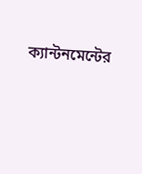ক্যান্টনমেন্টের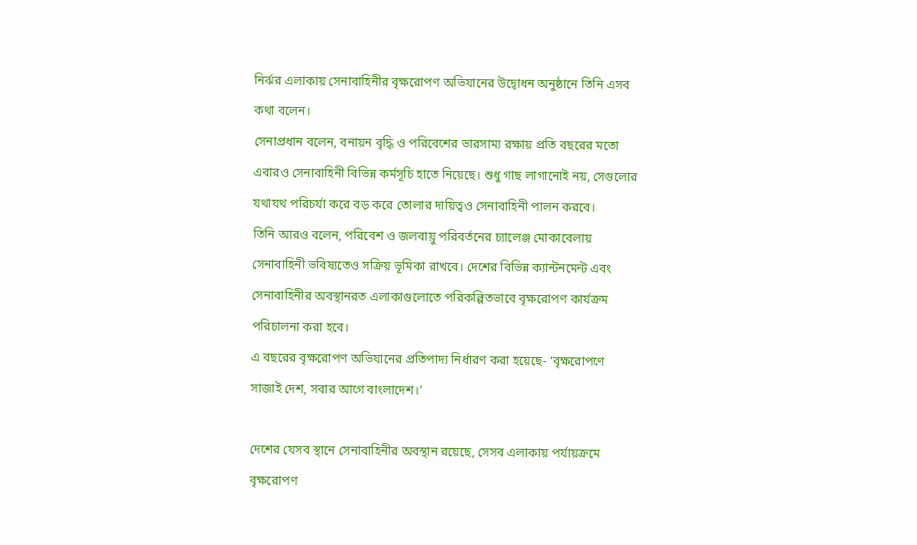নির্ঝর এলাকায় সেনাবাহিনীর বৃক্ষরোপণ অভিযানের উদ্বোধন অনুষ্ঠানে তিনি এসব কথা বলেন।
সেনাপ্রধান বলেন, বনায়ন বৃদ্ধি ও পরিবেশের ভারসাম্য রক্ষায় প্রতি বছরের মতো এবারও সেনাবাহিনী বিভিন্ন কর্মসূচি হাতে নিয়েছে। শুধু গাছ লাগানোই নয়, সেগুলোর যথাযথ পরিচর্যা করে বড় করে তোলার দায়িত্বও সেনাবাহিনী পালন করবে।
তিনি আরও বলেন, পরিবেশ ও জলবায়ু পরিবর্তনের চ্যালেঞ্জ মোকাবেলায় সেনাবাহিনী ভবিষ্যতেও সক্রিয় ভূমিকা রাখবে। দেশের বিভিন্ন ক্যান্টনমেন্ট এবং সেনাবাহিনীর অবস্থানরত এলাকাগুলোতে পরিকল্পিতভাবে বৃক্ষরোপণ কার্যক্রম পরিচালনা করা হবে।
এ বছরের বৃক্ষরোপণ অভিযানের প্রতিপাদ্য নির্ধারণ করা হয়েছে- ‘বৃক্ষরোপণে সাজাই দেশ, সবার আগে বাংলাদেশ।’

দেশের যেসব স্থানে সেনাবাহিনীর অবস্থান রয়েছে, সেসব এলাকায় পর্যায়ক্রমে বৃক্ষরোপণ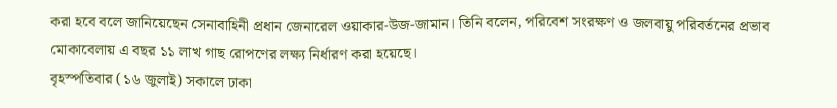করা হবে বলে জানিয়েছেন সেনাবাহিনী প্রধান জেনারেল ওয়াকার-উজ-জামান। তিনি বলেন, পরিবেশ সংরক্ষণ ও জলবায়ু পরিবর্তনের প্রভাব মোকাবেলায় এ বছর ১১ লাখ গাছ রোপণের লক্ষ্য নির্ধারণ করা হয়েছে।
বৃহস্পতিবার (১৬ জুলাই) সকালে ঢাকা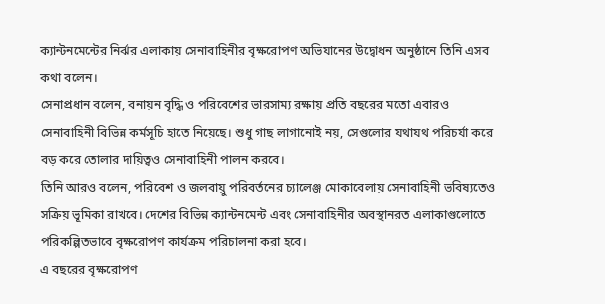ক্যান্টনমেন্টের নির্ঝর এলাকায় সেনাবাহিনীর বৃক্ষরোপণ অভিযানের উদ্বোধন অনুষ্ঠানে তিনি এসব কথা বলেন।
সেনাপ্রধান বলেন, বনায়ন বৃদ্ধি ও পরিবেশের ভারসাম্য রক্ষায় প্রতি বছরের মতো এবারও সেনাবাহিনী বিভিন্ন কর্মসূচি হাতে নিয়েছে। শুধু গাছ লাগানোই নয়, সেগুলোর যথাযথ পরিচর্যা করে বড় করে তোলার দায়িত্বও সেনাবাহিনী পালন করবে।
তিনি আরও বলেন, পরিবেশ ও জলবায়ু পরিবর্তনের চ্যালেঞ্জ মোকাবেলায় সেনাবাহিনী ভবিষ্যতেও সক্রিয় ভূমিকা রাখবে। দেশের বিভিন্ন ক্যান্টনমেন্ট এবং সেনাবাহিনীর অবস্থানরত এলাকাগুলোতে পরিকল্পিতভাবে বৃক্ষরোপণ কার্যক্রম পরিচালনা করা হবে।
এ বছরের বৃক্ষরোপণ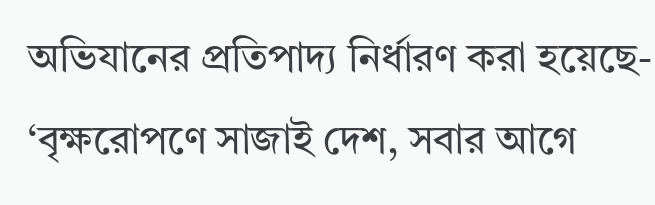অভিযানের প্রতিপাদ্য নির্ধারণ করা হয়েছে- ‘বৃক্ষরোপণে সাজাই দেশ, সবার আগে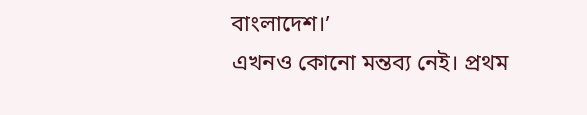বাংলাদেশ।’
এখনও কোনো মন্তব্য নেই। প্রথম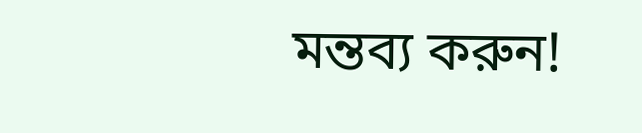মন্তব্য করুন!